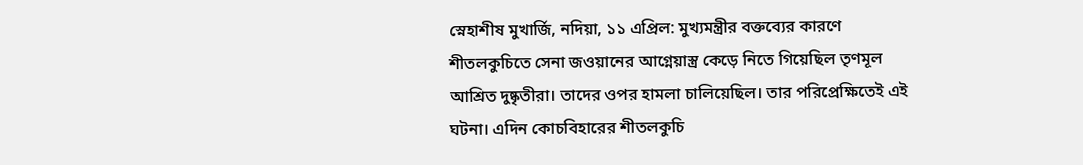স্নেহাশীষ মুখার্জি, নদিয়া, ১১ এপ্রিল: মুখ্যমন্ত্রীর বক্তব্যের কারণে শীতলকুচিতে সেনা জওয়ানের আগ্নেয়াস্ত্র কেড়ে নিতে গিয়েছিল তৃণমূল আশ্রিত দুষ্কৃতীরা। তাদের ওপর হামলা চালিয়েছিল। তার পরিপ্রেক্ষিতেই এই ঘটনা। এদিন কোচবিহারের শীতলকুচি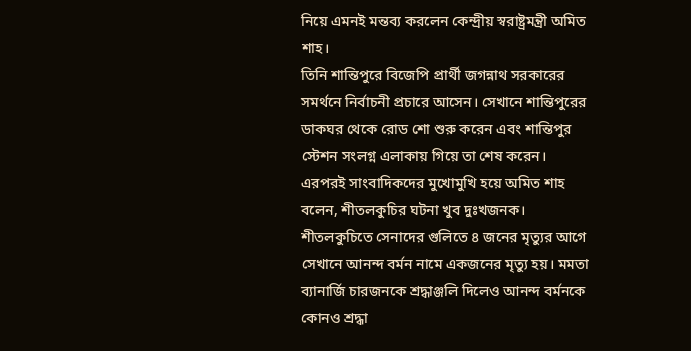নিয়ে এমনই মন্তব্য করলেন কেন্দ্রীয় স্বরাষ্ট্রমন্ত্রী অমিত শাহ।
তিনি শান্তিপুরে বিজেপি প্রার্থী জগন্নাথ সরকারের সমর্থনে নির্বাচনী প্রচারে আসেন। সেখানে শান্তিপুরের ডাকঘর থেকে রোড শো শুরু করেন এবং শান্তিপুর স্টেশন সংলগ্ন এলাকায় গিয়ে তা শেষ করেন। এরপরই সাংবাদিকদের মুখোমুখি হয়ে অমিত শাহ বলেন, শীতলকুচির ঘটনা খুব দুঃখজনক। শীতলকুচিতে সেনাদের গুলিতে ৪ জনের মৃত্যুর আগে সেখানে আনন্দ বর্মন নামে একজনের মৃত্যু হয়। মমতা ব্যানার্জি চারজনকে শ্রদ্ধাঞ্জলি দিলেও আনন্দ বর্মনকে কোনও শ্রদ্ধা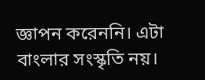জ্ঞাপন করেননি। এটা বাংলার সংস্কৃতি নয়।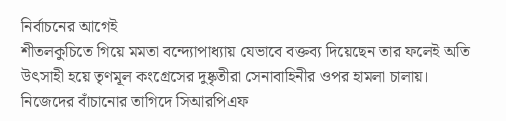নির্বাচনের আগেই
শীতলকুচিতে গিয়ে মমতা বন্দ্যোপাধ্যায় যেভাবে বক্তব্য দিয়েছেন তার ফলেই অতি উৎসাহী হয়ে তৃণমূল কংগ্রেসের দুষ্কৃতীরা সেনাবাহিনীর ওপর হামলা চালায়। নিজেদের বাঁচানোর তাগিদে সিআরপিএফ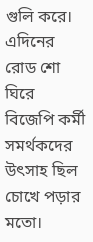গুলি করে। এদিনের রোড শো ঘিরে বিজেপি কর্মী সমর্থকদের উৎসাহ ছিল চোখে পড়ার মতো।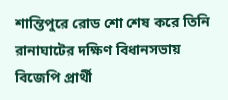শান্তিপুরে রোড শো শেষ করে তিনি রানাঘাটের দক্ষিণ বিধানসভায় বিজেপি প্রার্থী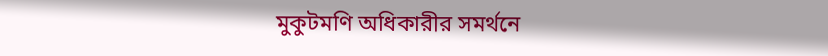মুকুটমণি অধিকারীর সমর্থনে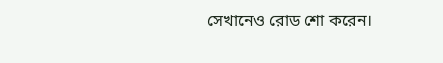সেখানেও রোড শো করেন।